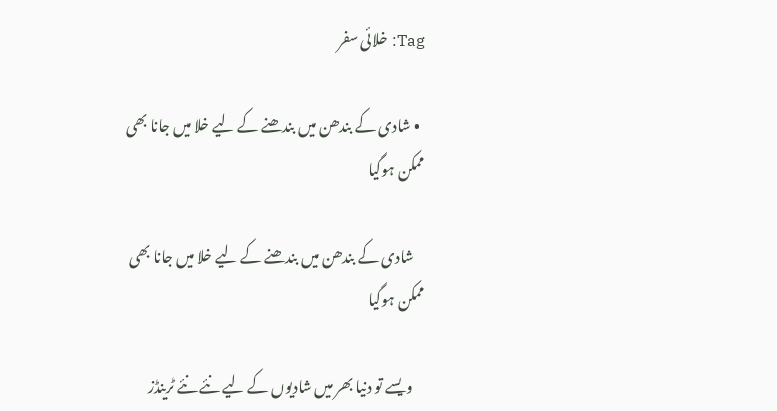Tag: خلائی سفر

  • شادی کے بندھن میں بندھنے کے لیے خلا میں جانا بھی ممکن ہوگیا

    شادی کے بندھن میں بندھنے کے لیے خلا میں جانا بھی ممکن ہوگیا

    ویسے تو دنیا بھر میں شادیوں کے لیے نئے نئے ٹرینڈز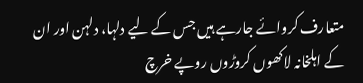متعارف کروائے جارہے ہیں جس کے لیے دلہا، دلہن اور ان کے اہلخانہ لاکھوں کروڑوں روپے خرچ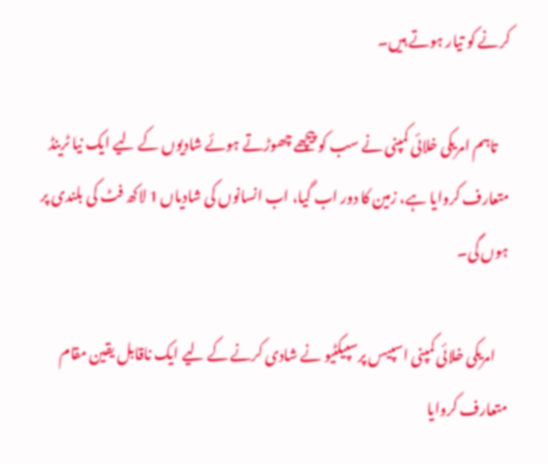کرنے کو تیار ہوتے ہیں۔

    تاہم امریکی خلائی کمپنی نے سب کو پیچھے چھوڑتے ہوئے شادیوں کے لیے ایک نیا ٹرینڈ متعارف کروایا ہے، زمین کا دور اب گیا، اب انسانوں کی شادیاں 1 لاکھ فٹ کی بلندی پر ہوں گی۔

    امریکی خلائی کمپنی اسپیس پرسپیکٹیو نے شادی کرنے کے لیے ایک ناقابل یقین مقام متعارف کروایا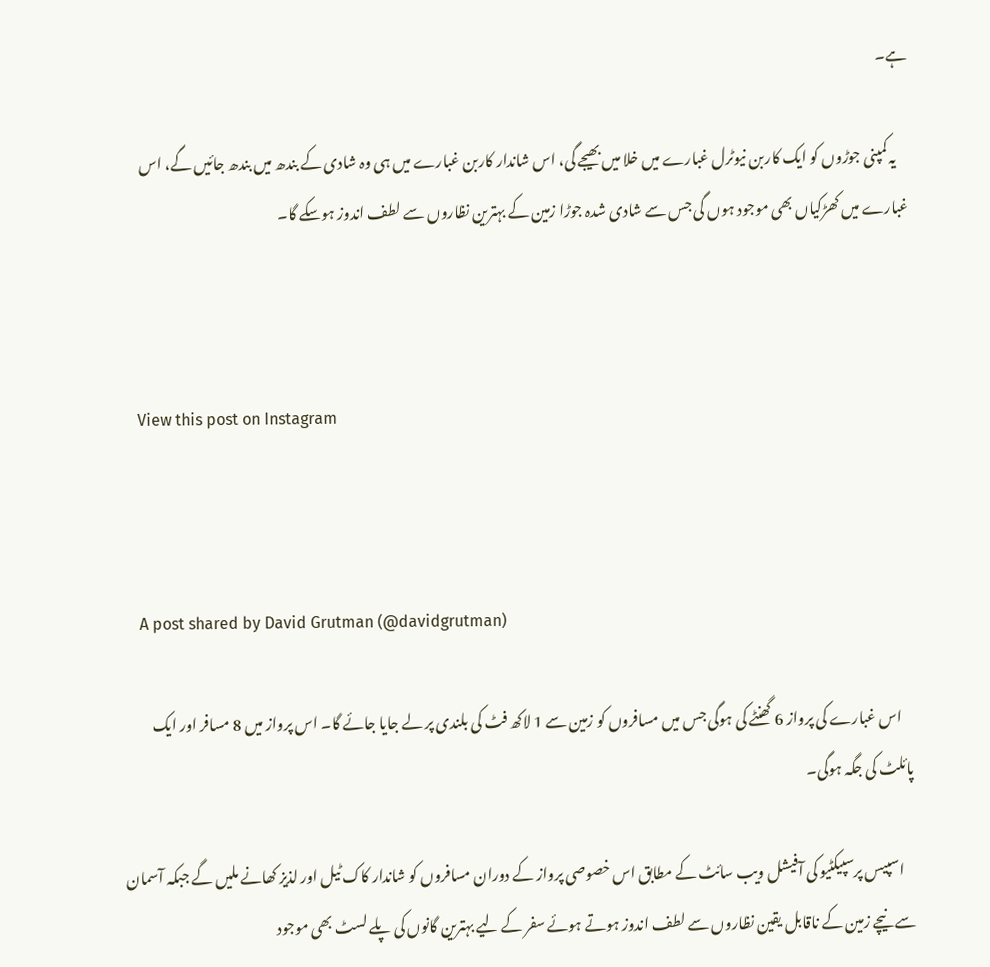ہے۔

    یہ کمپنی جوڑوں کو ایک کاربن نیوٹرل غبارے میں خلا میں بھیجے گی، اس شاندار کاربن غبارے میں ہی وہ شادی کے بندھ میں بندھ جائیں گے، اس غبارے میں کھڑکیاں بھی موجود ہوں گی جس سے شادی شدہ جوڑا زمین کے بہترین نظاروں سے لطف اندوز ہوسکے گا۔



    View this post on Instagram



    A post shared by David Grutman (@davidgrutman)

    اس غبارے کی پرواز 6 گھنٹے کی ہوگی جس میں مسافروں کو زمین سے 1 لاکھ فٹ کی بلندی پر لے جایا جائے گا۔ اس پرواز میں 8 مسافر اور ایک پائلٹ کی جگہ ہوگی۔

    اسپیس پرسپیکٹیو کی آفیشل ویب سائٹ کے مطابق اس خصوصی پرواز کے دوران مسافروں کو شاندار کاک ٹیل اور لذیز کھانے ملیں گے جبکہ آسمان سے نیچے زمین کے ناقابل یقین نظاروں سے لطف اندوز ہوتے ہوئے سفر کے لیے بہترین گانوں کی پلے لسٹ بھی موجود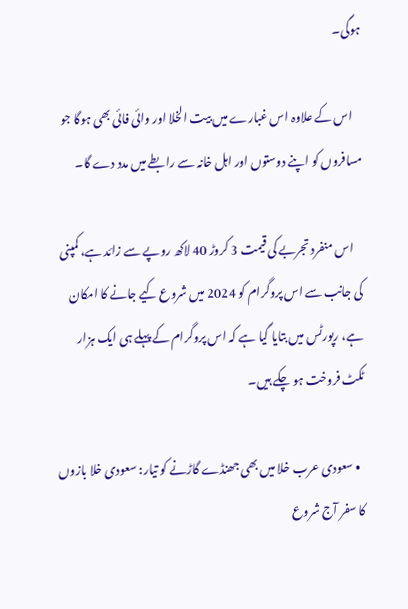ہوگی۔

    اس کے علاوہ اس غبارے میں بیت الخلا اور وائی فائی بھی ہوگا جو مسافروں کو اپنے دوستوں اور اہل خانہ سے رابطے میں مدد دے گا۔

    اس منفرد تجربے کی قیمت 3 کروڑ 40 لاکھ روپے سے زائد ہے، کمپنی کی جانب سے اس پروگرام کو 2024 میں شروع کیے جانے کا امکان ہے، رپورٹس میں بتایا گیا ہے کہ اس پروگرام کے پہلے ہی ایک ہزار ٹکٹ فروخت ہو چکے ہیں۔

  • سعودی عرب خلا میں بھی جھنڈے گاڑنے کو تیار: سعودی خلا بازوں کا سفر آج شروع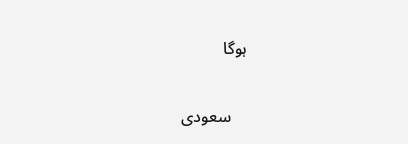ہوگا

    سعودی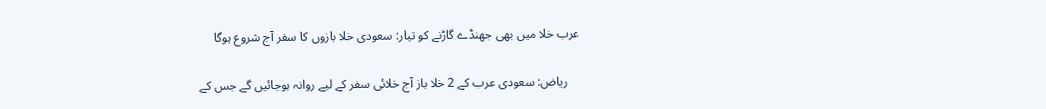عرب خلا میں بھی جھنڈے گاڑنے کو تیار: سعودی خلا بازوں کا سفر آج شروع ہوگا

    ریاض: سعودی عرب کے 2 خلا باز آج خلائی سفر کے لیے روانہ ہوجائیں گے جس کے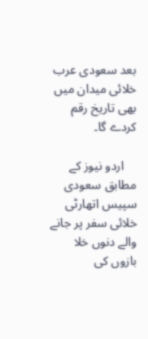بعد سعودی عرب خلائی میدان میں بھی تاریخ رقم کردے گا۔

    اردو نیوز کے مطابق سعودی سپیس اتھارٹی خلائی سفر پر جانے والے دنوں خلا بازوں کی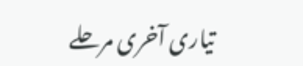تیاری آخری مرحلے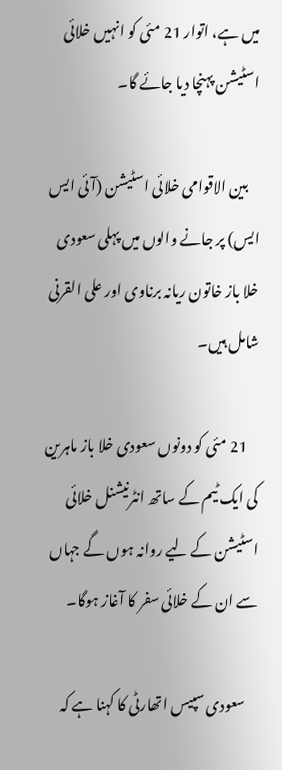میں ہے، اتوار 21 مئی کو انہیں خلائی اسٹیشن پہنچا دیا جائے گا۔

    بین الاقوامی خلائی اسٹیشن (آئی ایس ایس) پر جانے والوں میں پہلی سعودی خلا باز خاتون ریانہ برناوی اور علی القرنی شامل ہیں۔

    21 مئی کو دونوں سعودی خلا باز ماہرین کی ایک ٹیم کے ساتھ انٹرنیشنل خلائی اسٹیشن کے لیے روانہ ہوں گے جہاں سے ان کے خلائی سفر کا آغاز ہوگا۔

    سعودی سپیس اتھارٹی کا کہنا ہے کہ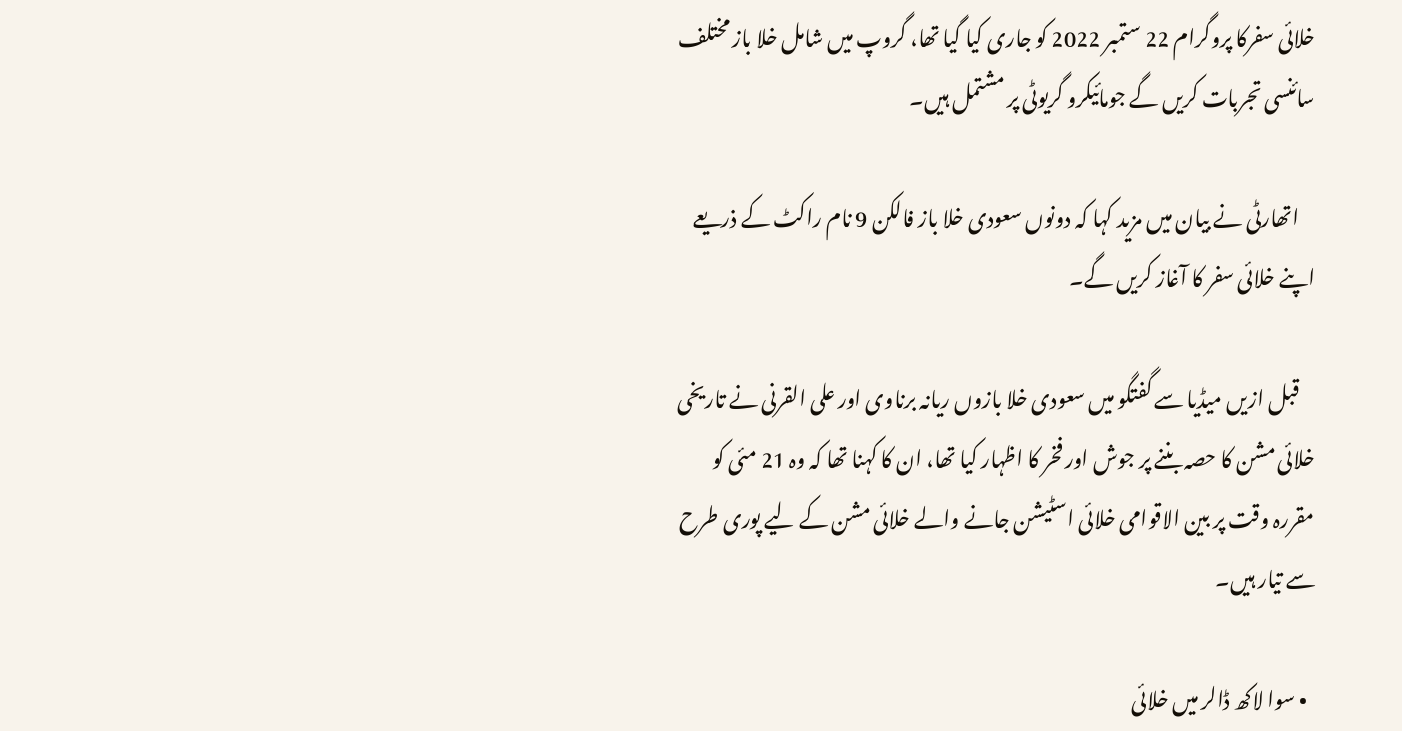خلائی سفرکا پروگرام 22 ستمبر 2022 کو جاری کیا گیا تھا، گروپ میں شامل خلا باز مختلف سائنسی تجربات کریں گے جومائیکرو گریوٹی پر مشتمل ہیں۔

    اتھارٹی نے بیان میں مزید کہا کہ دونوں سعودی خلا باز فالکن 9 نام راکٹ کے ذریعے اپنے خلائی سفر کا آغاز کریں گے۔

    قبل ازیں میڈیا سے گفتگو میں سعودی خلا بازوں ریانہ برناوی اور علی القرنی نے تاریخی خلائی مشن کا حصہ بننے پر جوش اور فخر کا اظہار کیا تھا، ان کا کہنا تھا کہ وہ 21 مئی کو مقررہ وقت پر بین الاقوامی خلائی اسٹیشن جانے والے خلائی مشن کے لیے پوری طرح سے تیار ہیں۔

  • سوا لاکھ ڈالر میں خلائی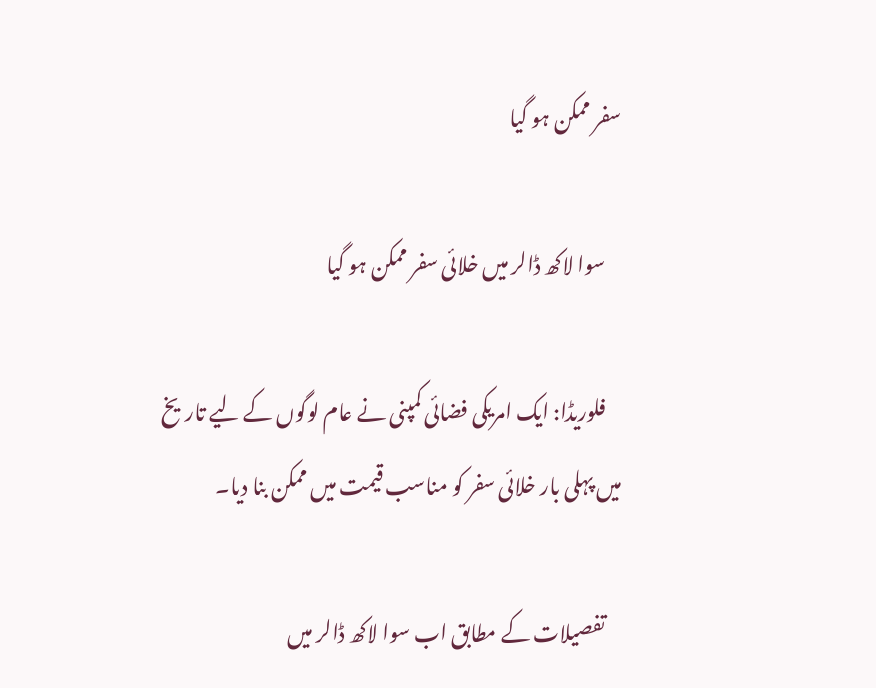سفر ممکن ہو گیا

    سوا لاکھ ڈالر میں خلائی سفر ممکن ہو گیا

    فلوریڈا: ایک امریکی فضائی کمپنی نے عام لوگوں کے لیے تاریخ میں پہلی بار خلائی سفر کو مناسب قیمت میں ممکن بنا دیا۔

    تفصیلات کے مطابق اب سوا لاکھ ڈالر میں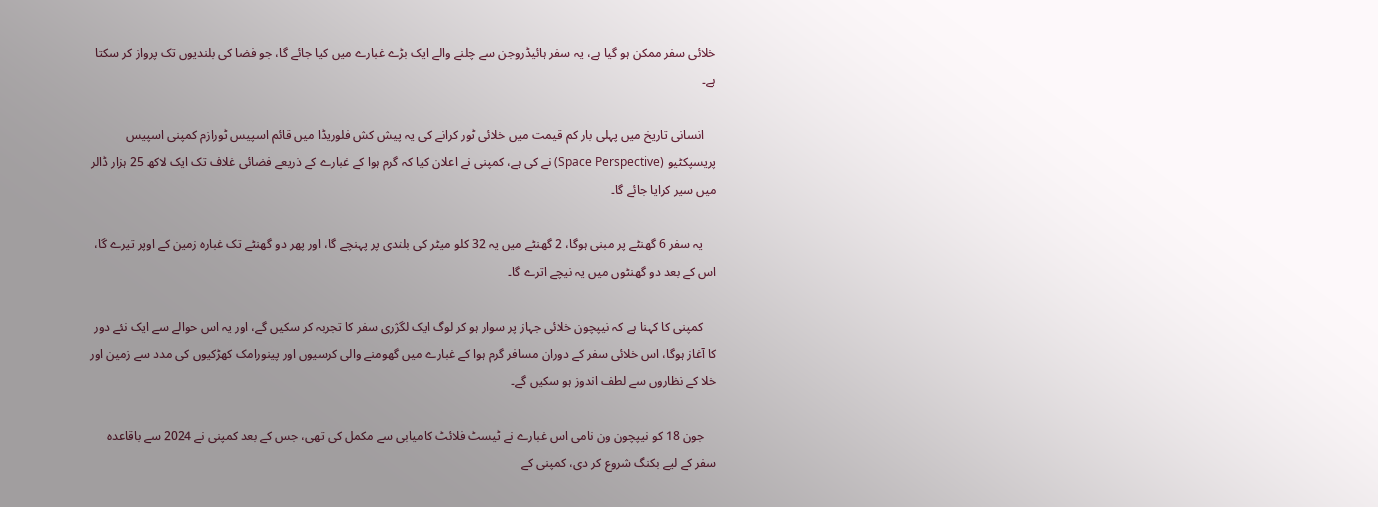خلائی سفر ممکن ہو گیا ہے، یہ سفر ہائیڈروجن سے چلنے والے ایک بڑے غبارے میں کیا جائے گا، جو فضا کی بلندیوں تک پرواز کر سکتا ہے۔

    انسانی تاریخ میں پہلی بار کم قیمت میں خلائی ٹور کرانے کی یہ پیش کش فلوریڈا میں قائم اسپیس ٹورازم کمپنی اسپیس پریسپکٹیو (Space Perspective) نے کی ہے، کمپنی نے اعلان کیا کہ گرم ہوا کے غبارے کے ذریعے فضائی غلاف تک ایک لاکھ 25 ہزار ڈالر میں سیر کرایا جائے گا۔

    یہ سفر 6 گھنٹے پر مبنی ہوگا، 2 گھنٹے میں یہ 32 کلو میٹر کی بلندی پر پہنچے گا، اور پھر دو گھنٹے تک غبارہ زمین کے اوپر تیرے گا، اس کے بعد دو گھنٹوں میں یہ نیچے اترے گا۔

    کمپنی کا کہنا ہے کہ نیپچون خلائی جہاز پر سوار ہو کر لوگ ایک لگژری سفر کا تجربہ کر سکیں گے، اور یہ اس حوالے سے ایک نئے دور کا آغاز ہوگا، اس خلائی سفر کے دوران مسافر گرم ہوا کے غبارے میں گھومنے والی کرسیوں اور پینورامک کھڑکیوں کی مدد سے زمین اور خلا کے نظاروں سے لطف اندوز ہو سکیں گے۔

    جون 18 کو نیپچون ون نامی اس غبارے نے ٹیسٹ فلائٹ کامیابی سے مکمل کی تھی، جس کے بعد کمپنی نے 2024 سے باقاعدہ سفر کے لیے بکنگ شروع کر دی، کمپنی کے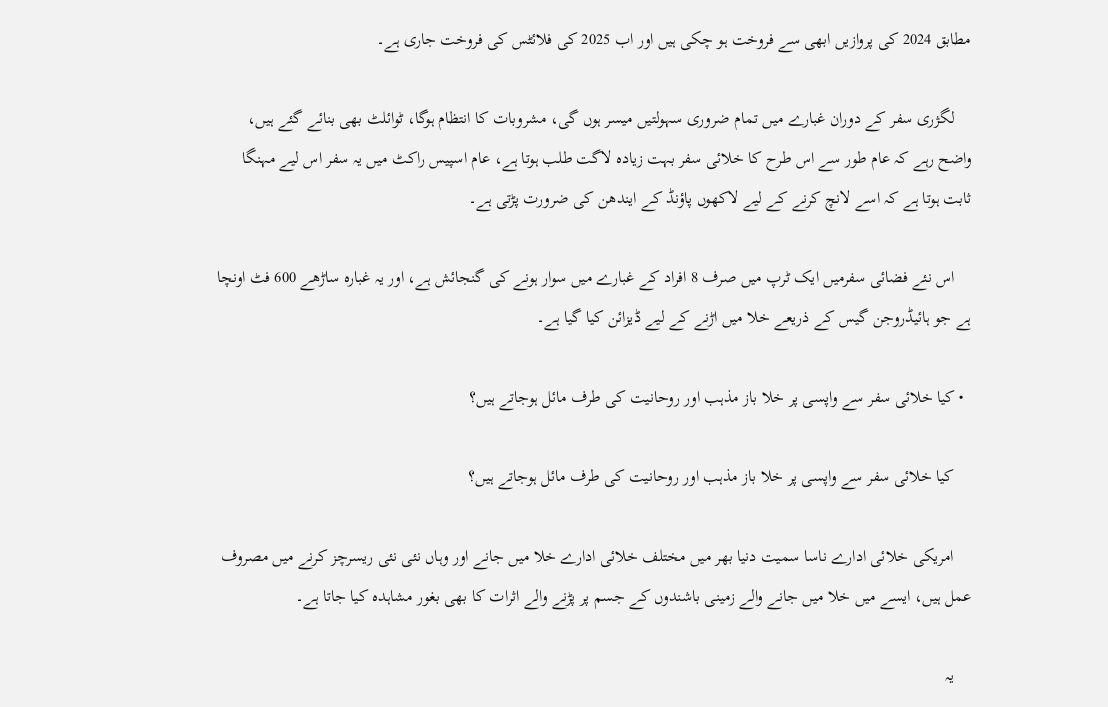مطابق 2024 کی پروازیں ابھی سے فروخت ہو چکی ہیں اور اب 2025 کی فلائٹس کی فروخت جاری ہے۔

    لگژری سفر کے دوران غبارے میں تمام ضروری سہولتیں میسر ہوں گی، مشروبات کا انتظام ہوگا، ٹوائلٹ بھی بنائے گئے ہیں، واضح رہے کہ عام طور سے اس طرح کا خلائی سفر بہت زیادہ لاگت طلب ہوتا ہے، عام اسپیس راکٹ میں یہ سفر اس لیے مہنگا ثابت ہوتا ہے کہ اسے لانچ کرنے کے لیے لاکھوں پاؤنڈ کے ایندھن کی ضرورت پڑتی ہے۔

    اس نئے فضائی سفرمیں ایک ٹرپ میں صرف 8 افراد کے غبارے میں سوار ہونے کی گنجائش ہے، اور یہ غبارہ ساڑھے 600 فٹ اونچا ہے جو ہائیڈروجن گیس کے ذریعے خلا میں اڑنے کے لیے ڈیزائن کیا گیا ہے۔

  • کیا خلائی سفر سے واپسی پر خلا باز مذہب اور روحانیت کی طرف مائل ہوجاتے ہیں؟

    کیا خلائی سفر سے واپسی پر خلا باز مذہب اور روحانیت کی طرف مائل ہوجاتے ہیں؟

    امریکی خلائی ادارے ناسا سمیت دنیا بھر میں مختلف خلائی ادارے خلا میں جانے اور وہاں نئی نئی ریسرچز کرنے میں مصروف عمل ہیں، ایسے میں خلا میں جانے والے زمینی باشندوں کے جسم پر پڑنے والے اثرات کا بھی بغور مشاہدہ کیا جاتا ہے۔

    یہ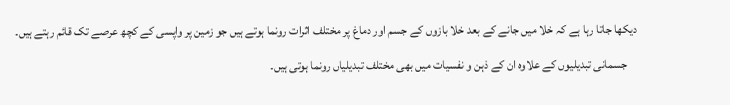دیکھا جاتا رہا ہے کہ خلا میں جانے کے بعد خلا بازوں کے جسم اور دماغ پر مختلف اثرات رونما ہوتے ہیں جو زمین پر واپسی کے کچھ عرصے تک قائم رہتے ہیں۔

    جسمانی تبدیلیوں کے علاوہ ان کے ذہن و نفسیات میں بھی مختلف تبدیلیاں رونما ہوتی ہیں۔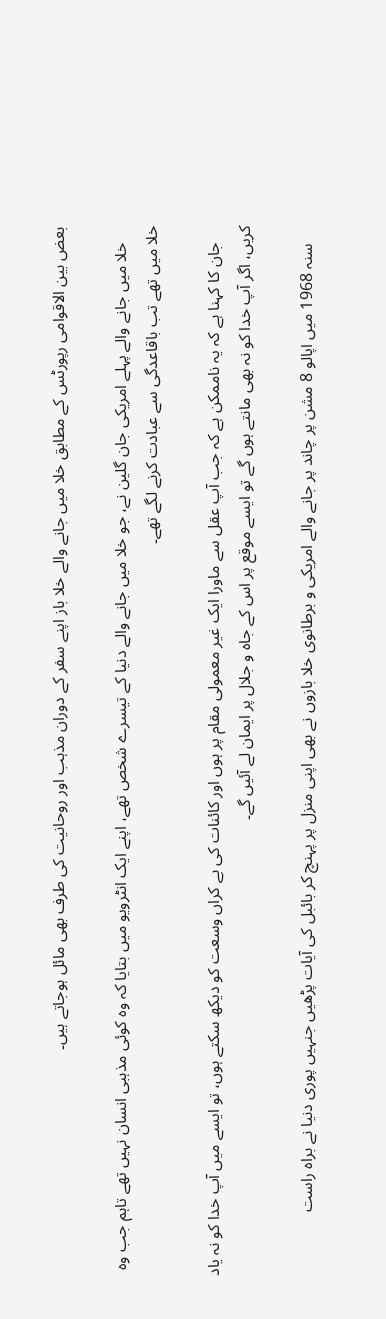بعض بین الاقوامی رپورٹس کے مطابق خلا میں جانے والے خلا باز اپنے سفر کے دوران مذہب اور روحانیت کی طرف بھی مائل ہوجاتے ہیں۔

    خلا میں جانے والے پہلے امریکی جان گلین نے، جو خلا میں جانے والے دنیا کے تیسرے شخص تھے، اپنے ایک انٹرویو میں بتایا کہ وہ کوئی مذہبی انسان نہیں تھے تاہم جب وہ خلا میں تھے تب باقاعدگی سے عبادت کرنے لگے تھے۔

    جان کا کہنا ہے کہ یہ ناممکن ہے کہ جب آپ عقل سے ماورا ایک غیر معمولی مقام پر ہوں اور کائنات کی بے کراں وسعت کو دیکھ سکتے ہوں، تو ایسے میں آپ خدا کو نہ یاد کریں، اگر آپ خدا کو نہ بھی مانتے ہوں گے تو ایسے موقع پر اس کے جاہ و جلال پر ایمان لے آئیں گے۔

    سنہ 1968 میں اپالو 8 مشن پر چاند پر جانے والے امریکی و برطانوی خلا بازوں نے بھی اپنی منزل پر پہنچ کر بائبل کی آیات پڑھیں جنہیں پوری دنیا نے براہ راست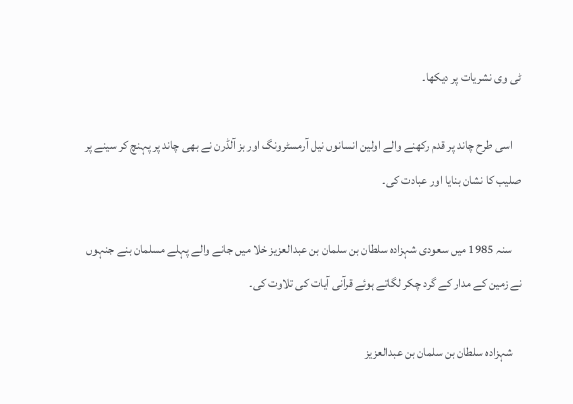ٹی وی نشریات پر دیکھا۔

    اسی طرح چاند پر قدم رکھنے والے اولین انسانوں نیل آرمسٹرونگ اور بز آلڈرن نے بھی چاند پر پہنچ کر سینے پر صلیب کا نشان بنایا اور عبادت کی۔

    سنہ 1985 میں سعودی شہزادہ سلطان بن سلمان بن عبدالعزیز خلا میں جانے والے پہلے مسلمان بنے جنہوں نے زمین کے مدار کے گرد چکر لگاتے ہوئے قرآنی آیات کی تلاوت کی۔

    شہزادہ سلطان بن سلمان بن عبدالعزیز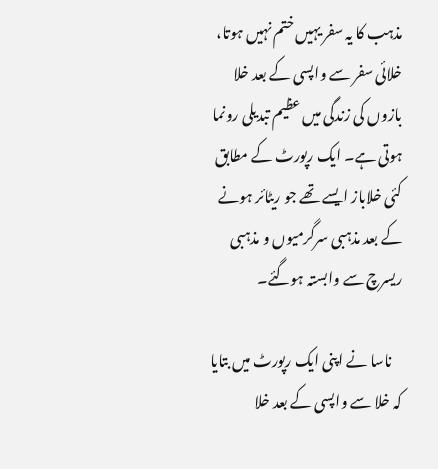مذہب کا یہ سفر یہیں ختم نہیں ہوتا، خلائی سفر سے واپسی کے بعد خلا بازوں کی زندگی میں عظیم تبدیلی رونما ہوتی ہے۔ ایک رپورٹ کے مطابق کئی خلاباز ایسے تھے جو ریٹائر ہونے کے بعد مذہبی سرگرمیوں و مذہبی ریسرچ سے وابستہ ہوگئے۔

    ناسا نے اپنی ایک رپورٹ میں بتایا کہ خلا سے واپسی کے بعد خلا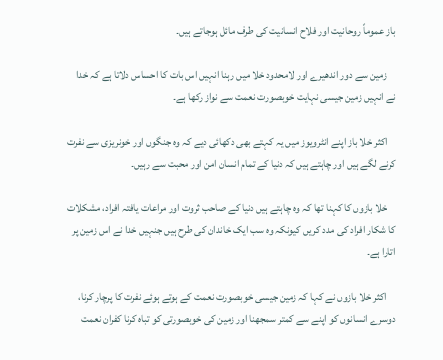باز عموماً روحانیت اور فلاح انسانیت کی طرف مائل ہوجاتے ہیں۔

    زمین سے دور اندھیرے اور لامحدود خلا میں رہنا انہیں اس بات کا احساس دلاتا ہے کہ خدا نے انہیں زمین جیسی نہایت خوبصورت نعمت سے نواز رکھا ہے۔

    اکثر خلا باز اپنے انٹرویوز میں یہ کہتے بھی دکھائی دیے کہ وہ جنگوں اور خونریزی سے نفرت کرنے لگے ہیں اور چاہتے ہیں کہ دنیا کے تمام انسان امن اور محبت سے رہیں۔

    خلا بازوں کا کہنا تھا کہ وہ چاہتے ہیں دنیا کے صاحب ثروت اور مراعات یافتہ افراد، مشکلات کا شکار افراد کی مدد کریں کیونکہ وہ سب ایک خاندان کی طرح ہیں جنہیں خدا نے اس زمین پر اتارا ہے۔

    اکثر خلا بازوں نے کہا کہ زمین جیسی خوبصورت نعمت کے ہوتے ہوئے نفرت کا پرچار کرنا، دوسرے انسانوں کو اپنے سے کمتر سمجھنا اور زمین کی خوبصورتی کو تباہ کرنا کفران نعمت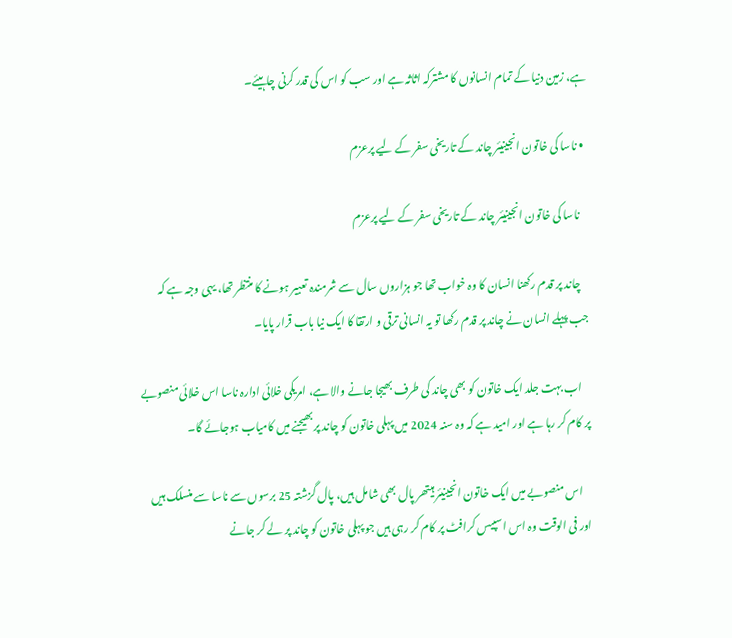ہے، زمین دنیا کے تمام انسانوں کا مشترکہ اثاثہ ہے اور سب کو اس کی قدر کرنی چاہیئے۔

  • ناسا کی خاتون انجینیئر چاند کے تاریخی سفر کے لیے پرعزم

    ناسا کی خاتون انجینیئر چاند کے تاریخی سفر کے لیے پرعزم

    چاند پر قدم رکھنا انسان کا وہ خواب تھا جو ہزاروں سال سے شرمندہ تعبیر ہونے کا منتظر تھا، یہی وجہ ہے کہ جب پہلے انسان نے چاند پر قدم رکھا تو یہ انسانی ترقی و ارتقا کا ایک نیا باب قرار پایا۔

    اب بہت جلد ایک خاتون کو بھی چاند کی طرف بھیجا جانے والا ہے، امریکی خلائی ادارہ ناسا اس خلائی منصوبے پر کام کر رہا ہے اور امید ہے کہ وہ سنہ 2024 میں پہلی خاتون کو چاند پر بھیجنے میں کامیاب ہوجائے گا۔

    اس منصوبے میں ایک خاتون انجینیئر ہیتھر پال بھی شامل ہیں، پال گزشتہ 25 برسوں سے ناسا سے منسلک ہیں اور فی الوقت وہ اس اسپیس کرافٹ پر کام کر رہی ہیں جو پہلی خاتون کو چاند پر لے کر جانے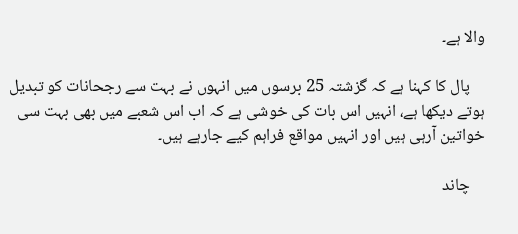والا ہے۔

    پال کا کہنا ہے کہ گزشتہ 25 برسوں میں انہوں نے بہت سے رجحانات کو تبدیل ہوتے دیکھا ہے، انہیں اس بات کی خوشی ہے کہ اب اس شعبے میں بھی بہت سی خواتین آرہی ہیں اور انہیں مواقع فراہم کیے جارہے ہیں۔

    چاند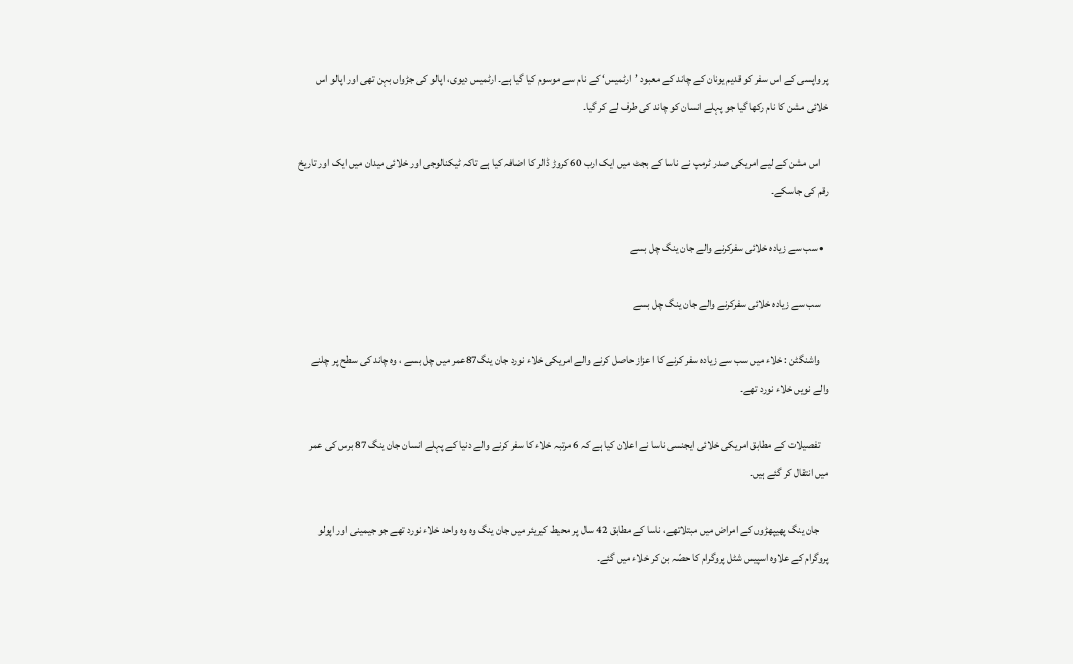پر واپسی کے اس سفر کو قدیم یونان کے چاند کے معبود ’ارٹمیس‘ کے نام سے موسوم کیا گیا ہے۔ ارٹمیس دیوی، اپالو کی جڑواں بہن تھی اور اپالو اس خلائی مشن کا نام رکھا گیا جو پہلے انسان کو چاند کی طرف لے کر گیا۔

    اس مشن کے لیے امریکی صدر ٹرمپ نے ناسا کے بجٹ میں ایک ارب 60 کروڑ ڈالر کا اضافہ کیا ہے تاکہ ٹیکنالوجی اور خلائی میدان میں ایک اور تاریخ رقم کی جاسکے۔

  • سب سے زیادہ خلائی سفرکرنے والے جان ینگ چل بسے

    سب سے زیادہ خلائی سفرکرنے والے جان ینگ چل بسے

    واشنگٹن : خلاء میں سب سے زیادہ سفر کرنے کا ا عزاز حاصل کرنے والے امریکی خلاء نورد جان ینگ87عمر میں چل بسے ، وہ چاند کی سطح پر چلنے والے نویں خلاء نورد تھے۔

    تفصیلات کے مطابق امریکی خلائی ایجنسی ناسا نے اعلان کیا ہے کہ 6 مرتبہ خلاء کا سفر کرنے والے دنیا کے پہلے انسان جان ینگ 87 برس کی عمر میں انتقال کر گئے ہیں۔

    جان ینگ پھیپھڑوں کے امراض میں مبتلاتھے، ناسا کے مطابق 42 سال پر محیط کیریئر میں جان ینگ وہ وہ واحد خلاء نورد تھے جو جیمینی اور اپولو پروگرام کے علاوہ اسپیس شٹل پروگرام کا حصّہ بن کر خلاء میں گئے۔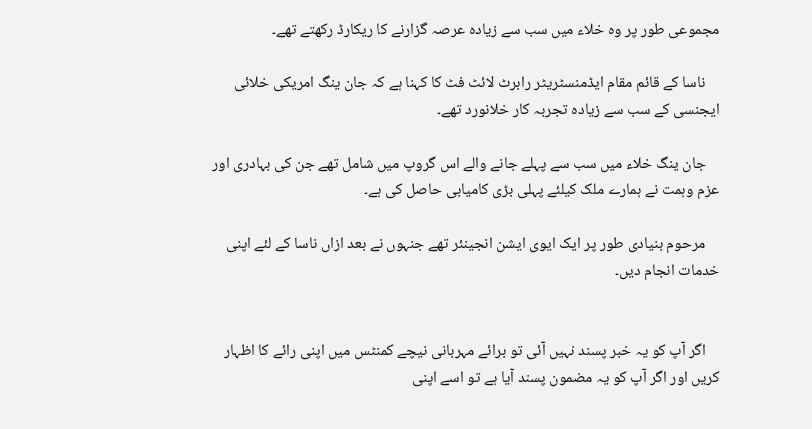مجموعی طور پر وہ خلاء میں سب سے زیادہ عرصہ گزارنے کا ریکارڈ رکھتے تھے۔

    ناسا کے قائم مقام ایڈمنسٹریٹر رابرٹ لائٹ فٹ کا کہنا ہے کہ جان ینگ امریکی خلائی ایجنسی کے سب سے زیادہ تجربہ کار خلانورد تھے۔

    جان ینگ خلاء میں سب سے پہلے جانے والے اس گروپ میں شامل تھے جن کی بہادری اور عزم وہمت نے ہمارے ملک کیلئے پہلی بڑی کامیابی حاصل کی ہے۔

    مرحوم بنیادی طور پر ایک ایوی ایشن انجینئر تھے جنہوں نے بعد ازاں ناسا کے لئے اپنی خدمات انجام دیں۔


    اگر آپ کو یہ خبر پسند نہیں آئی تو برائے مہربانی نیچے کمنٹس میں اپنی رائے کا اظہار کریں اور اگر آپ کو یہ مضمون پسند آیا ہے تو اسے اپنی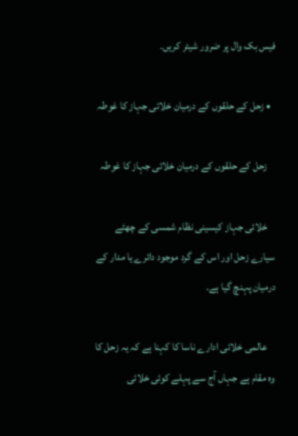فیس بک وال پر ضرور شیئر کریں۔

  • زحل کے حلقوں کے درمیان خلائی جہاز کا غوطہ

    زحل کے حلقوں کے درمیان خلائی جہاز کا غوطہ

    خلائی جہاز کیسینی نظام شمسی کے چھٹے سیارے زحل اور اس کے گرد موجود دائرے یا مدار کے درمیان پہنچ گیا ہے۔

    عالمی خلائی ادارے ناسا کا کہنا ہے کہ یہ زحل کا وہ مقام ہے جہاں آج سے پہلے کوئی خلائی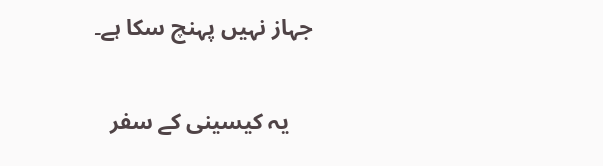جہاز نہیں پہنچ سکا ہے۔

    یہ کیسینی کے سفر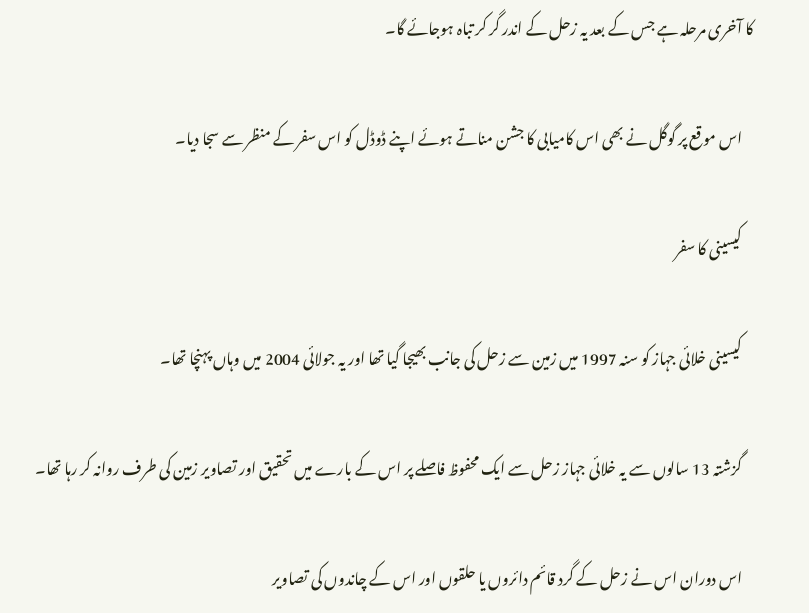کا آخری مرحلہ ہے جس کے بعد یہ زحل کے اندر گر کر تباہ ہوجائے گا۔

    اس موقع پر گوگل نے بھی اس کامیابی کا جشن مناتے ہوئے اپنے ڈوڈل کو اس سفر کے منظر سے سجا دیا۔

    کیسینی کا سفر

    کیسینی خلائی جہاز کو سنہ 1997 میں زمین سے زحل کی جانب بھیجا گیا تھا اور یہ جولائی 2004 میں وہاں پہنچا تھا۔

    گزشتہ 13 سالوں سے یہ خلائی جہاز زحل سے ایک محفوظ فاصلے پر اس کے بارے میں تحقیق اور تصاویر زمین کی طرف روانہ کر رہا تھا۔

    اس دوران اس نے زحل کے گرد قائم دائروں یا حلقوں اور اس کے چاندوں کی تصاویر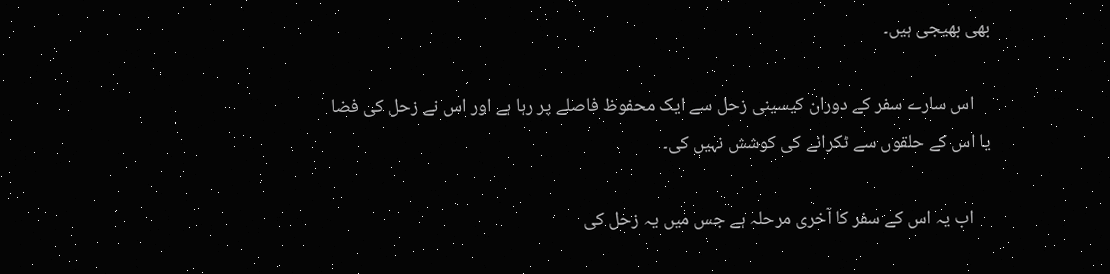بھی بھیجی ہیں۔

    اس سارے سفر کے دوران کیسینی زحل سے ایک محفوظ فاصلے پر رہا ہے اور اس نے زحل کی فضا یا اس کے حلقوں سے ٹکرانے کی کوشش نہیں کی۔

    اب یہ اس کے سفر کا آخری مرحلہ ہے جس میں یہ زحل کی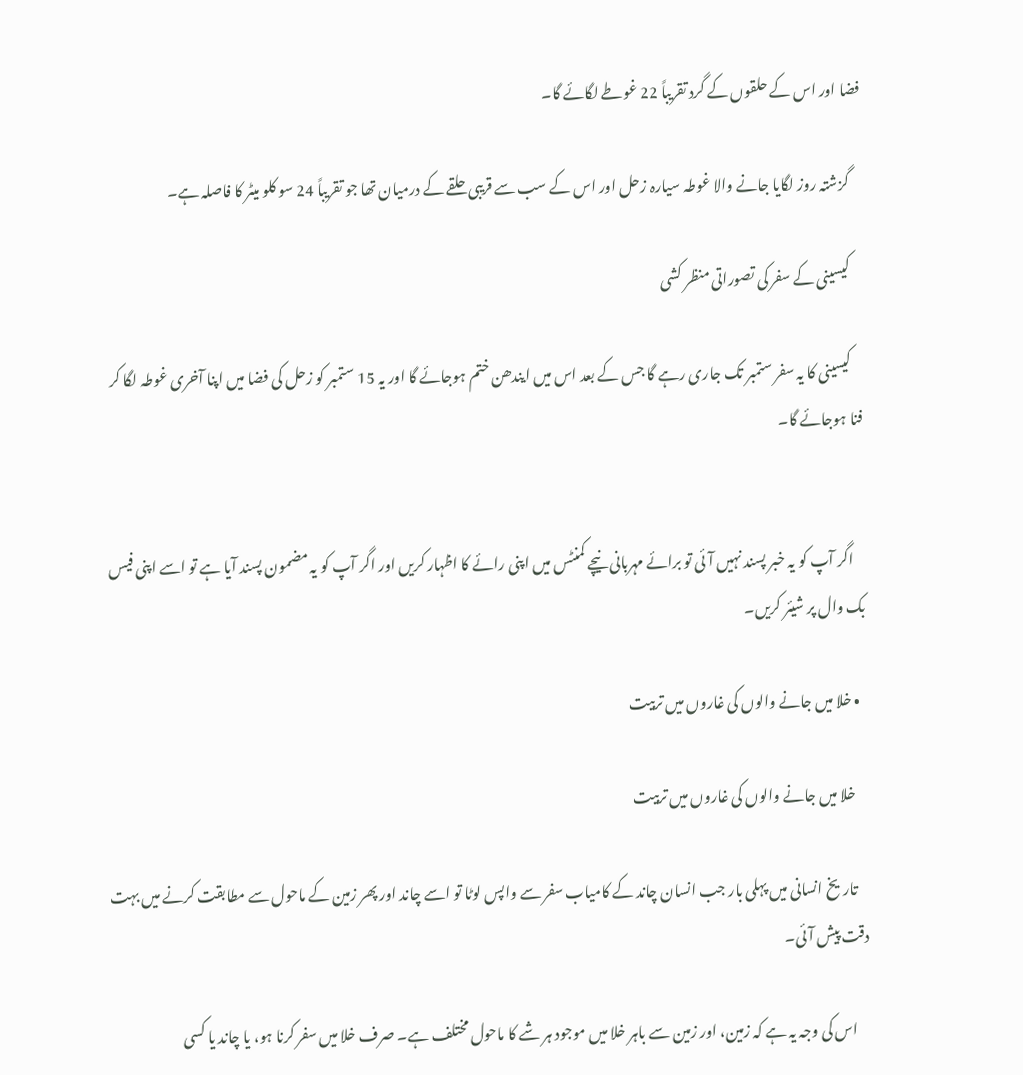فضا اور اس کے حلقوں کے گرد تقریباً 22 غوطے لگائے گا۔

    گزشتہ روز لگایا جانے والا غوطہ سیارہ زحل اور اس کے سب سے قریبی حلقے کے درمیان تھا جو تقریباً 24 سو کلو میٹر کا فاصلہ ہے۔

    کیسینی کے سفر کی تصوراتی منظر کشی

    کیسینی کا یہ سفر ستمبر تک جاری رہے گا جس کے بعد اس میں ایندھن ختم ہوجائے گا اور یہ 15 ستمبر کو زحل کی فضا میں اپنا آخری غوطہ لگا کر فنا ہوجائے گا۔


    اگر آپ کو یہ خبر پسند نہیں آئی تو برائے مہربانی نیچے کمنٹس میں اپنی رائے کا اظہار کریں اور اگر آپ کو یہ مضمون پسند آیا ہے تو اسے اپنی فیس بک وال پر شیئر کریں۔

  • خلا میں جانے والوں کی غاروں میں تربیت

    خلا میں جانے والوں کی غاروں میں تربیت

    تاریخ انسانی میں پہلی بار جب انسان چاند کے کامیاب سفر سے واپس لوٹا تو اسے چاند اور پھر زمین کے ماحول سے مطابقت کرنے میں بہت دقت پیش آئی۔

    اس کی وجہ یہ ہے کہ زمین، اور زمین سے باہر خلا میں موجود ہر شے کا ماحول مختلف ہے۔ صرف خلا میں سفر کرنا ہو، یا چاند یا کسی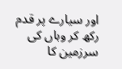اور سیارے پر قدم رکھ کر وہاں کی سرزمین کا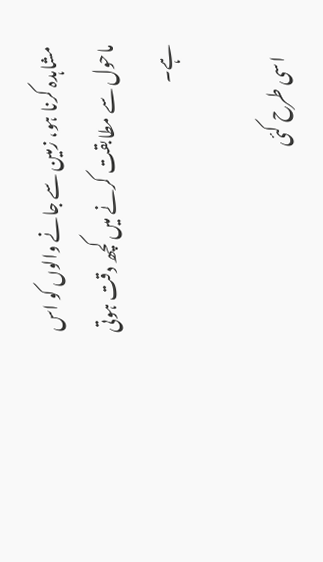مشاہدہ کرنا ہو، زمین سے جانے والوں کو اس ماحول سے مطابقت کرنے میں کچھ دقت ہوتی ہے۔

    اسی طرح کئی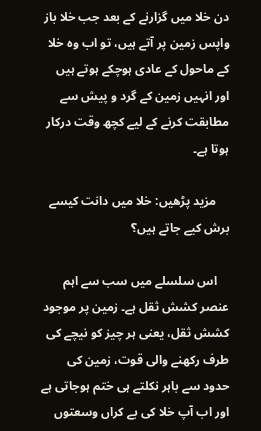دن خلا میں گزارنے کے بعد جب خلا باز واپس زمین پر آتے ہیں، تو اب وہ خلا کے ماحول کے عادی ہوچکے ہوتے ہیں اور انہیں زمین کے گرد و پیش سے مطابقت کرنے کے لیے کچھ وقت درکار ہوتا ہے۔

    مزید پڑھیں: خلا میں دانت کیسے برش کیے جاتے ہیں؟

    اس سلسلے میں سب سے اہم عنصر کشش ثقل ہے۔ زمین پر موجود کشش ثقل، یعنی ہر چیز کو نیچے کی طرف رکھنے والی قوت، زمین کی حدود سے باہر نکلتے ہی ختم ہوجاتی ہے اور اب آپ خلا کی بے کراں وسعتوں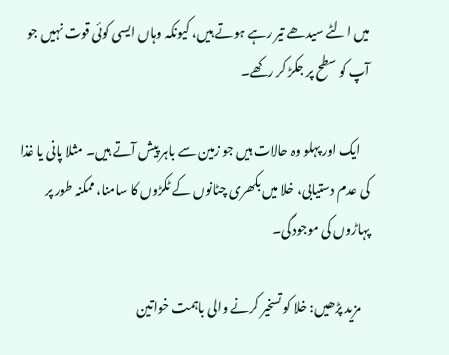میں الٹے سیدھے تیر رہے ہوتے ہیں، کیونکہ وہاں ایسی کوئی قوت نہیں جو آپ کو سطح پر جکڑ کر رکھے۔

    ایک اور پہلو وہ حالات ہیں جو زمین سے باہر پیش آتے ہیں۔ مثلا پانی یا غذا کی عدم دستیابی، خلا میں بکھری چٹانوں کے ٹکڑوں کا سامنا، ممکنہ طور پر پہاڑوں کی موجودگی۔

    مزید پڑھیں: خلا کو تسخیر کرنے والی باہمت خواتین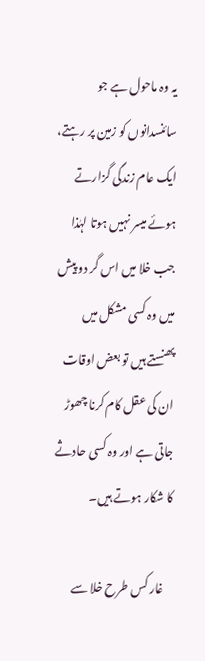یہ وہ ماحول ہے جو سائنسدانوں کو زمین پر رہتے، ایک عام زندگی گزارتے ہوئے میسر نہیں ہوتا لہٰذا جب خلا میں اس گر دو پیش میں وہ کسی مشکل میں پھنستے ہیں تو بعض اوقات ان کی عقل کام کرنا چھوڑ جاتی ہے اور وہ کسی حادثے کا شکار ہوتے ہیں۔

    غار کس طرح خلا سے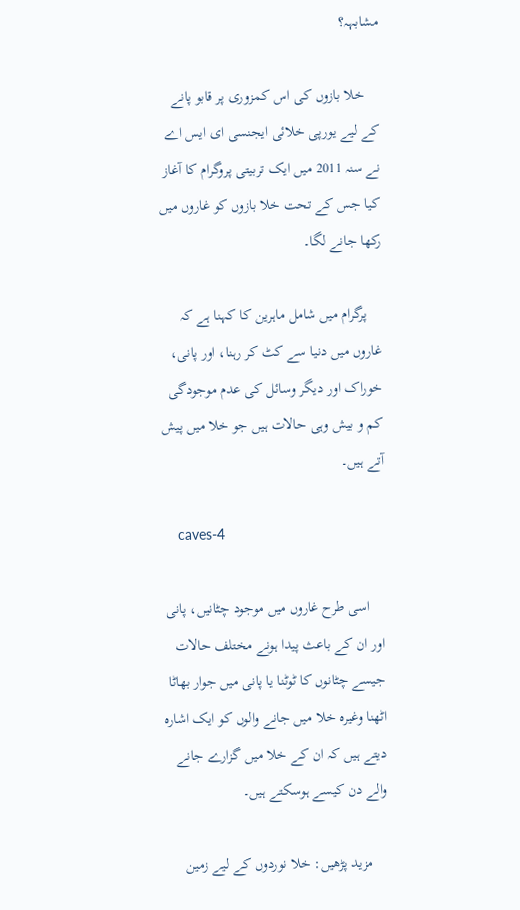مشابہہ؟

    خلا بازوں کی اس کمزوری پر قابو پانے کے لیے یورپی خلائی ایجنسی ای ایس اے نے سنہ 2011 میں ایک تربیتی پروگرام کا آغاز کیا جس کے تحت خلا بازوں کو غاروں میں رکھا جانے لگا۔

    پرگرام میں شامل ماہرین کا کہنا ہے کہ غاروں میں دنیا سے کٹ کر رہنا، اور پانی، خوراک اور دیگر وسائل کی عدم موجودگی کم و بیش وہی حالات ہیں جو خلا میں پیش آتے ہیں۔

    caves-4

    اسی طرح غاروں میں موجود چٹانیں، پانی اور ان کے باعث پیدا ہونے مختلف حالات جیسے چٹانوں کا ٹوٹنا یا پانی میں جوار بھاٹا اٹھنا وغیرہ خلا میں جانے والوں کو ایک اشارہ دیتے ہیں کہ ان کے خلا میں گزارے جانے والے دن کیسے ہوسکتے ہیں۔

    مزید پڑھیں: خلا نوردوں کے لیے زمین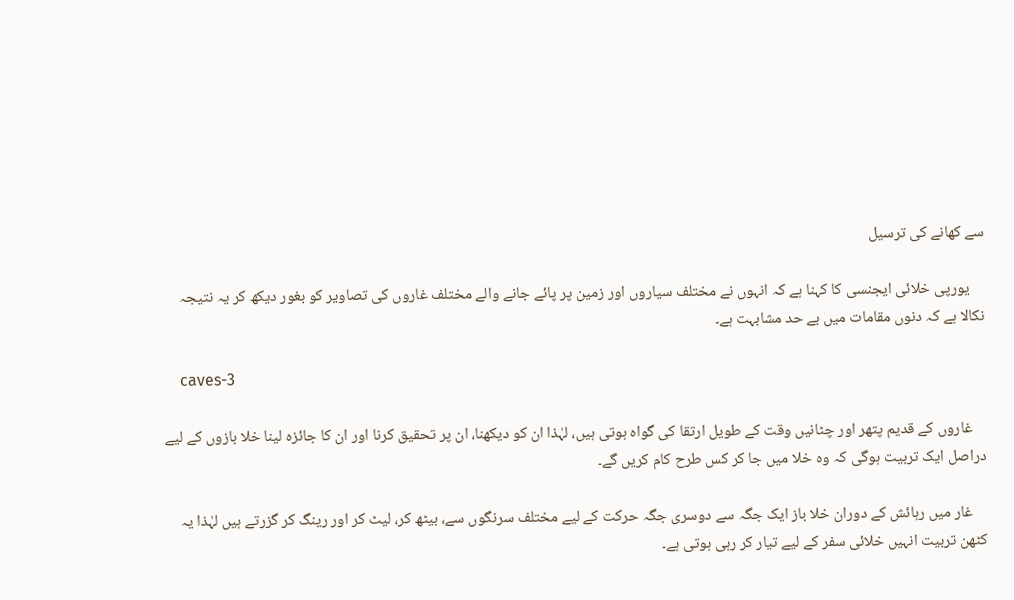سے کھانے کی ترسیل

    یورپی خلائی ایجنسی کا کہنا ہے کہ انہوں نے مختلف سیاروں اور زمین پر پائے جانے والے مختلف غاروں کی تصاویر کو بغور دیکھ کر یہ نتیجہ نکالا ہے کہ دنوں مقامات میں بے حد مشابہت ہے۔

    caves-3

    غاروں کے قدیم پتھر اور چٹانیں وقت کے طویل ارتقا کی گواہ ہوتی ہیں، لہٰذا ان کو دیکھنا، ان پر تحقیق کرنا اور ان کا جائزہ لینا خلا بازوں کے لیے دراصل ایک تربیت ہوگی کہ وہ خلا میں جا کر کس طرح کام کریں گے۔

    غار میں رہائش کے دوران خلا باز ایک جگہ سے دوسری جگہ حرکت کے لیے مختلف سرنگوں سے، بیٹھ کر، لیٹ کر اور رینگ کر گزرتے ہیں لہٰذا یہ کٹھن تربیت انہیں خلائی سفر کے لیے تیار کر رہی ہوتی ہے۔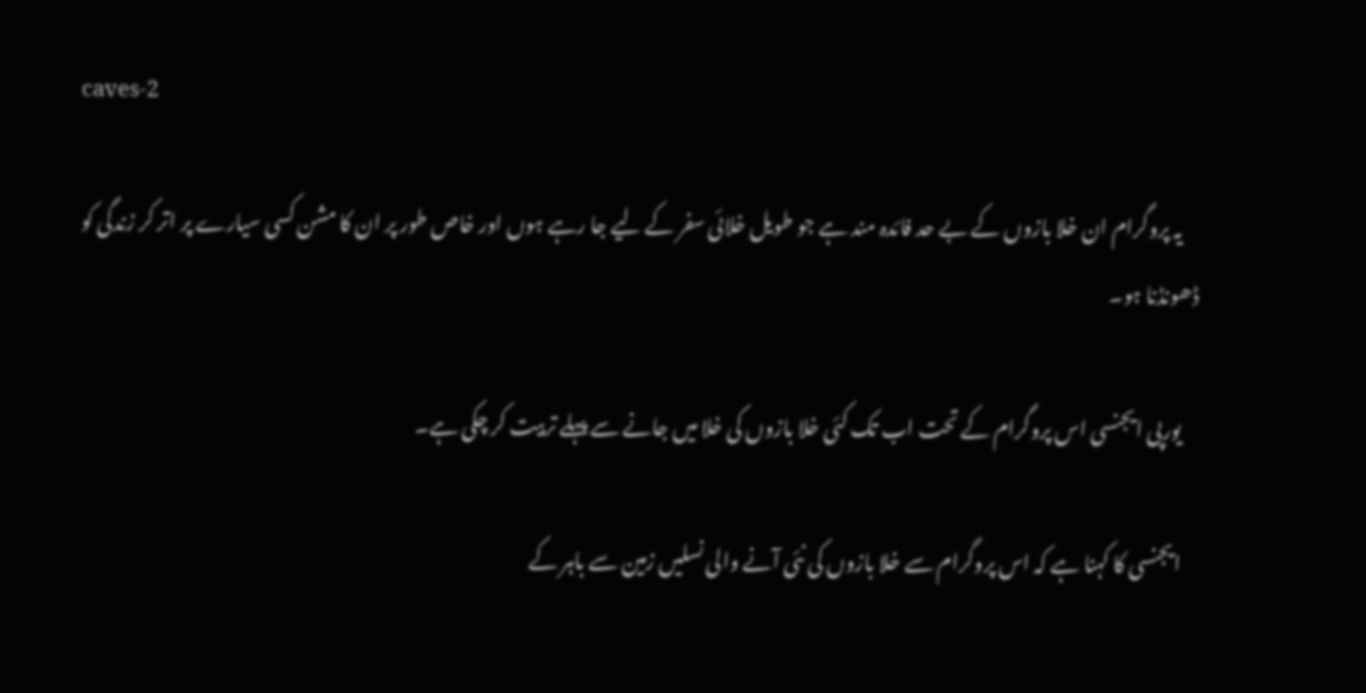caves-2

    یہ پروگرام ان خلا بازوں کے بے حد فائدہ مند ہے جو طویل خلائی سفر کے لیے جا رہے ہوں اور خاص طور پر ان کا مشن کسی سیارے پر اتر کر زندگی کو ڈھونڈنا ہو۔

    یورپی ایجنسی اس پروگرام کے تحت اب تک کئی خلا بازوں کی خلا میں جانے سے پہلے تربیت کر چکی ہے۔

    ایجنسی کا کہنا ہے کہ اس پروگرام سے خلا بازوں کی نئی آنے والی نسلیں زمین سے باہر کے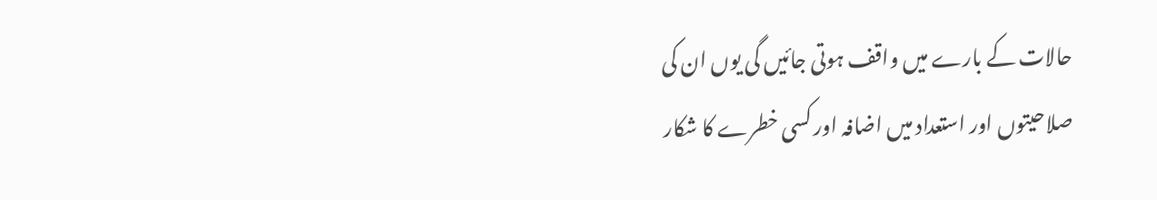حالات کے بارے میں واقف ہوتی جائیں گی یوں ان کی صلاحیتوں اور استعداد میں اضافہ اور کسی خطرے کا شکار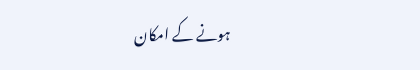ہونے کے امکان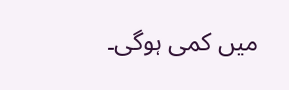میں کمی ہوگی۔